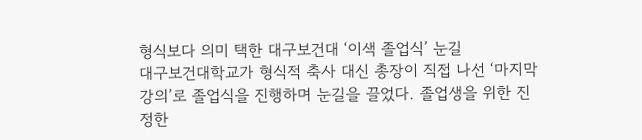형식보다 의미 택한 대구보건대 ‘이색 졸업식’ 눈길
대구보건대학교가 형식적 축사 대신 총장이 직접 나선 ‘마지막 강의’로 졸업식을 진행하며 눈길을 끌었다. 졸업생을 위한 진정한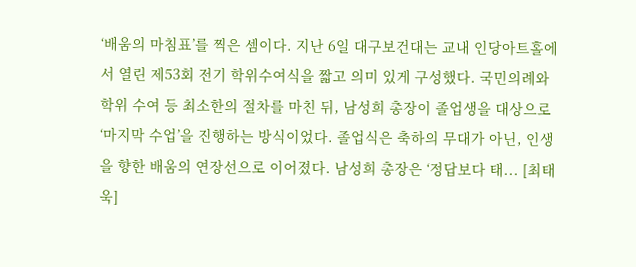‘배움의 마침표’를 찍은 셈이다. 지난 6일 대구보건대는 교내 인당아트홀에서 열린 제53회 전기 학위수여식을 짧고 의미 있게 구성했다. 국민의례와 학위 수여 등 최소한의 절차를 마친 뒤, 남성희 총장이 졸업생을 대상으로 ‘마지막 수업’을 진행하는 방식이었다. 졸업식은 축하의 무대가 아닌, 인생을 향한 배움의 연장선으로 이어졌다. 남성희 총장은 ‘정답보다 태... [최태욱]